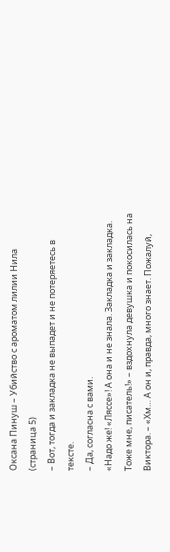Оксана Пинуш – Убийство с ароматом лилии Нила (страница 5)
– Вот, тогда и закладка не выпадет и не потеряетесь в тексте.
– Да, согласна с вами.
«Надо же! «Ляссе»! А она и не знала. Закладка и закладка. Тоже мне, писатель!» – вздохнула девушка и покосилась на Виктора. – «Хм… А он и, правда, много знает. Пожалуй,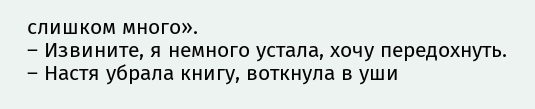слишком много».
– Извините, я немного устала, хочу передохнуть. – Настя убрала книгу, воткнула в уши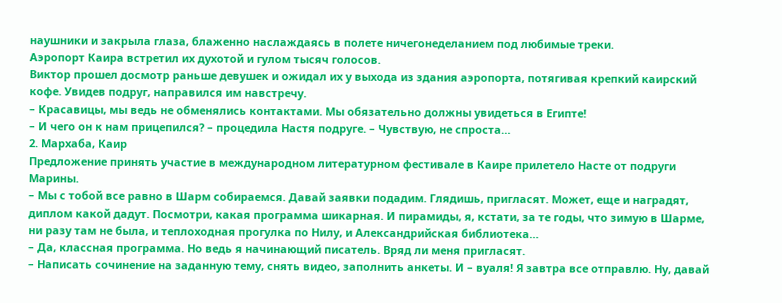наушники и закрыла глаза, блаженно наслаждаясь в полете ничегонеделанием под любимые треки.
Аэропорт Каира встретил их духотой и гулом тысяч голосов.
Виктор прошел досмотр раньше девушек и ожидал их у выхода из здания аэропорта, потягивая крепкий каирский кофе. Увидев подруг, направился им навстречу.
– Красавицы, мы ведь не обменялись контактами. Мы обязательно должны увидеться в Египте!
– И чего он к нам прицепился? – процедила Настя подруге. – Чувствую, не спроста…
2. Мархаба, Каир
Предложение принять участие в международном литературном фестивале в Каире прилетело Насте от подруги Марины.
– Мы с тобой все равно в Шарм собираемся. Давай заявки подадим. Глядишь, пригласят. Может, еще и наградят, диплом какой дадут. Посмотри, какая программа шикарная. И пирамиды, я, кстати, за те годы, что зимую в Шарме, ни разу там не была, и теплоходная прогулка по Нилу, и Александрийская библиотека…
– Да, классная программа. Но ведь я начинающий писатель. Вряд ли меня пригласят.
– Написать сочинение на заданную тему, снять видео, заполнить анкеты. И – вуаля! Я завтра все отправлю. Ну, давай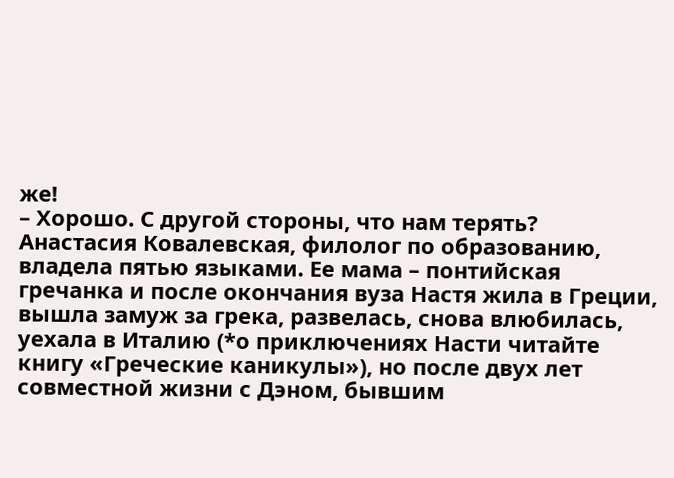же!
– Хорошо. С другой стороны, что нам терять?
Анастасия Ковалевская, филолог по образованию, владела пятью языками. Ее мама – понтийская гречанка и после окончания вуза Настя жила в Греции, вышла замуж за грека, развелась, снова влюбилась, уехала в Италию (*о приключениях Насти читайте книгу «Греческие каникулы»), но после двух лет совместной жизни с Дэном, бывшим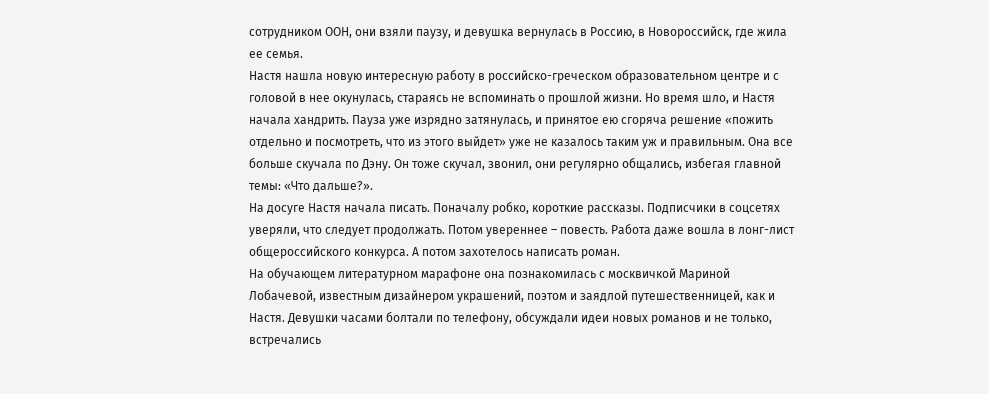сотрудником ООН, они взяли паузу, и девушка вернулась в Россию, в Новороссийск, где жила ее семья.
Настя нашла новую интересную работу в российско-греческом образовательном центре и с головой в нее окунулась, стараясь не вспоминать о прошлой жизни. Но время шло, и Настя начала хандрить. Пауза уже изрядно затянулась, и принятое ею сгоряча решение «пожить отдельно и посмотреть, что из этого выйдет» уже не казалось таким уж и правильным. Она все больше скучала по Дэну. Он тоже скучал, звонил, они регулярно общались, избегая главной темы: «Что дальше?».
На досуге Настя начала писать. Поначалу робко, короткие рассказы. Подписчики в соцсетях уверяли, что следует продолжать. Потом увереннее – повесть. Работа даже вошла в лонг-лист общероссийского конкурса. А потом захотелось написать роман.
На обучающем литературном марафоне она познакомилась с москвичкой Мариной Лобачевой, известным дизайнером украшений, поэтом и заядлой путешественницей, как и Настя. Девушки часами болтали по телефону, обсуждали идеи новых романов и не только, встречались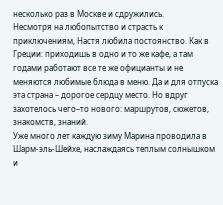несколько раз в Москве и сдружились.
Несмотря на любопытство и страсть к приключениям, Настя любила постоянство. Как в Греции: приходишь в одно и то же кафе, а там годами работают все те же официанты и не меняются любимые блюда в меню. Да и для отпуска эта страна – дорогое сердцу место. Но вдруг захотелось чего–то нового: маршрутов, сюжетов, знакомств, знаний.
Уже много лет каждую зиму Марина проводила в Шарм-эль-Шейхе, наслаждаясь теплым солнышком и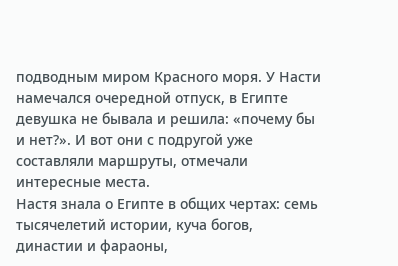подводным миром Красного моря. У Насти намечался очередной отпуск, в Египте девушка не бывала и решила: «почему бы и нет?». И вот они с подругой уже составляли маршруты, отмечали интересные места.
Настя знала о Египте в общих чертах: семь тысячелетий истории, куча богов, династии и фараоны,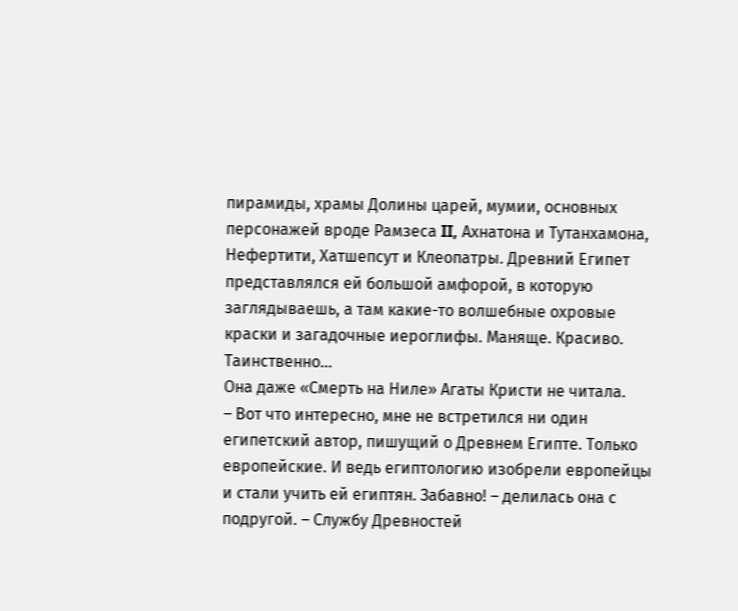пирамиды, храмы Долины царей, мумии, основных персонажей вроде Рамзеса II, Ахнатона и Тутанхамона, Нефертити, Хатшепсут и Клеопатры. Древний Египет представлялся ей большой амфорой, в которую заглядываешь, а там какие-то волшебные охровые краски и загадочные иероглифы. Маняще. Красиво. Таинственно…
Она даже «Смерть на Ниле» Агаты Кристи не читала.
– Вот что интересно, мне не встретился ни один египетский автор, пишущий о Древнем Египте. Только европейские. И ведь египтологию изобрели европейцы и стали учить ей египтян. Забавно! – делилась она с подругой. – Службу Древностей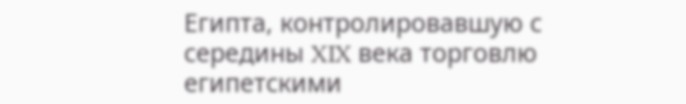Египта, контролировавшую с середины XIX века торговлю египетскими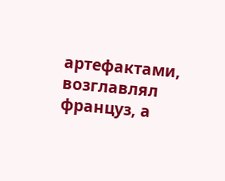артефактами, возглавлял француз, а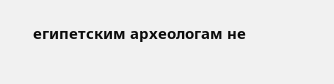египетским археологам не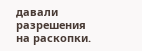давали разрешения на раскопки.